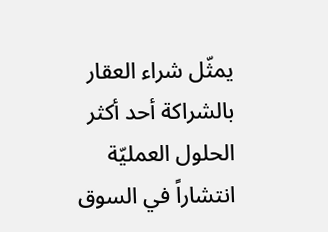يمثّل شراء العقار بالشراكة أحد أكثر الحلول العمليّة انتشاراً في السوق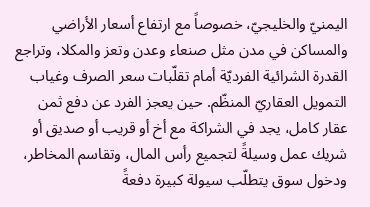اليمنيّ والخليجيّ، خصوصاً مع ارتفاع أسعار الأراضي والمساكن في مدن مثل صنعاء وعدن وتعز والمكلا، وتراجع القدرة الشرائية الفرديّة أمام تقلّبات سعر الصرف وغياب التمويل العقاريّ المنظّم. حين يعجز الفرد عن دفع ثمن عقار كامل، يجد في الشراكة مع أخ أو قريب أو صديق أو شريك عمل وسيلةً لتجميع رأس المال، وتقاسم المخاطر، ودخول سوق يتطلّب سيولة كبيرة دفعةً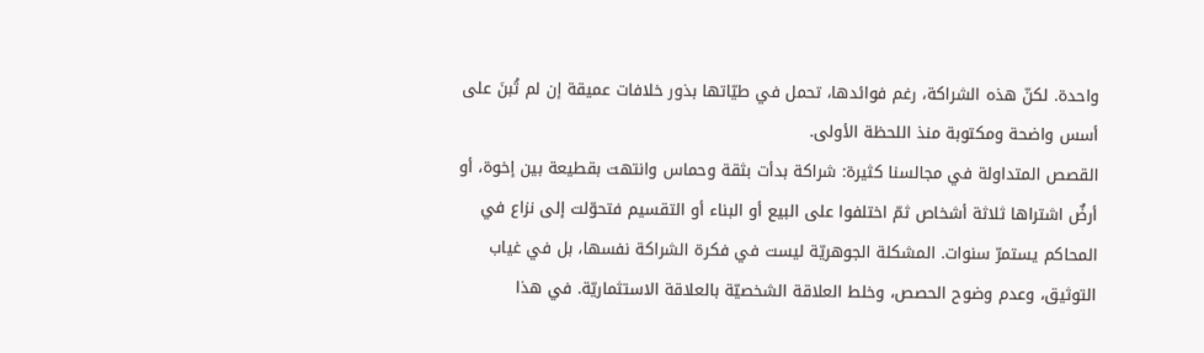واحدة. لكنّ هذه الشراكة، رغم فوائدها، تحمل في طيّاتها بذور خلافات عميقة إن لم تُبنَ على أسس واضحة ومكتوبة منذ اللحظة الأولى.
القصص المتداولة في مجالسنا كثيرة: شراكة بدأت بثقة وحماس وانتهت بقطيعة بين إخوة، أو أرضٌ اشتراها ثلاثة أشخاص ثمّ اختلفوا على البيع أو البناء أو التقسيم فتحوّلت إلى نزاع في المحاكم يستمرّ سنوات. المشكلة الجوهريّة ليست في فكرة الشراكة نفسها، بل في غياب التوثيق، وعدم وضوح الحصص، وخلط العلاقة الشخصيّة بالعلاقة الاستثماريّة. في هذا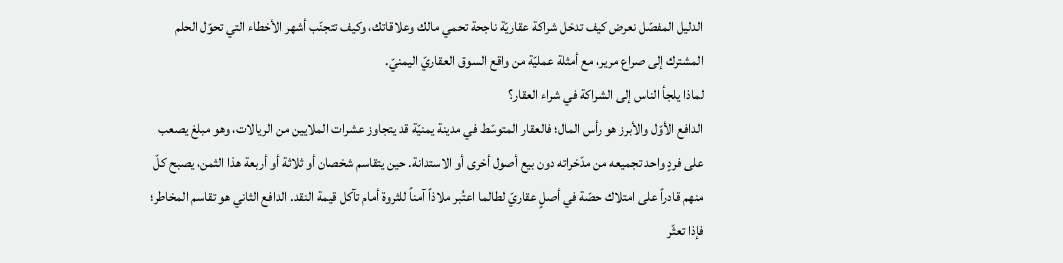الدليل المفصّل نعرض كيف تدخل شراكة عقاريّة ناجحة تحمي مالك وعلاقاتك، وكيف تتجنّب أشهر الأخطاء التي تحوّل الحلم المشترك إلى صراع مرير، مع أمثلة عمليّة من واقع السوق العقاريّ اليمنيّ.
لماذا يلجأ الناس إلى الشراكة في شراء العقار؟
الدافع الأوّل والأبرز هو رأس المال؛ فالعقار المتوسّط في مدينة يمنيّة قد يتجاوز عشرات الملايين من الريالات، وهو مبلغ يصعب على فردٍ واحد تجميعه من مدّخراته دون بيع أصول أخرى أو الاستدانة. حين يتقاسم شخصان أو ثلاثة أو أربعة هذا الثمن، يصبح كلّ منهم قادراً على امتلاك حصّة في أصلٍ عقاريّ لطالما اعتُبر ملاذاً آمناً للثروة أمام تآكل قيمة النقد. الدافع الثاني هو تقاسم المخاطر؛ فإذا تعثّر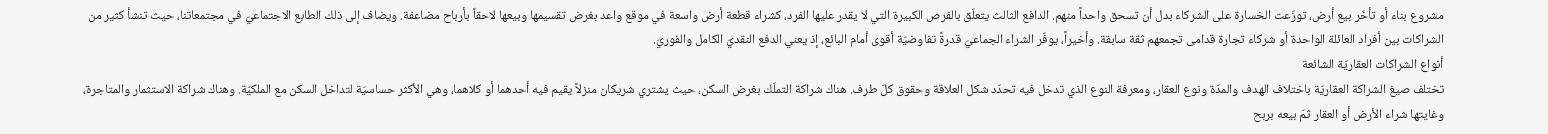مشروع بناء أو تأخّر بيع أرض، توزّعت الخسارة على الشركاء بدل أن تسحق واحداً منهم. الدافع الثالث يتعلّق بالفرص الكبيرة التي لا يقدر عليها الفرد، كشراء قطعة أرض واسعة في موقع واعد بغرض تقسيمها وبيعها لاحقاً بأرباح مضاعفة. ويضاف إلى ذلك الطابع الاجتماعيّ في مجتمعاتنا، حيث تنشأ كثير من الشراكات بين أفراد العائلة الواحدة أو شركاء تجارة قدامى تجمعهم ثقة سابقة. وأخيراً، يوفّر الشراء الجماعيّ قدرةً تفاوضيّة أقوى أمام البائع، إذ يعني الدفع النقديّ الكامل والفوريّ.
أنواع الشراكات العقاريّة الشائعة
تختلف صيغ الشراكة العقاريّة باختلاف الهدف والمدّة ونوع العقار، ومعرفة النوع الذي تدخل فيه تحدّد شكل العلاقة وحقوق كلّ طرف. هناك شراكة التملّك بغرض السكن، حيث يشتري شريكان منزلاً يقيم فيه أحدهما أو كلاهما، وهي الأكثر حساسيّة لتداخل السكن مع الملكيّة. وهناك شراكة الاستثمار والمتاجرة، وغايتها شراء الأرض أو العقار ثمّ بيعه بربح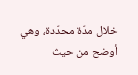خلال مدّة محدّدة، وهي أوضح من حيث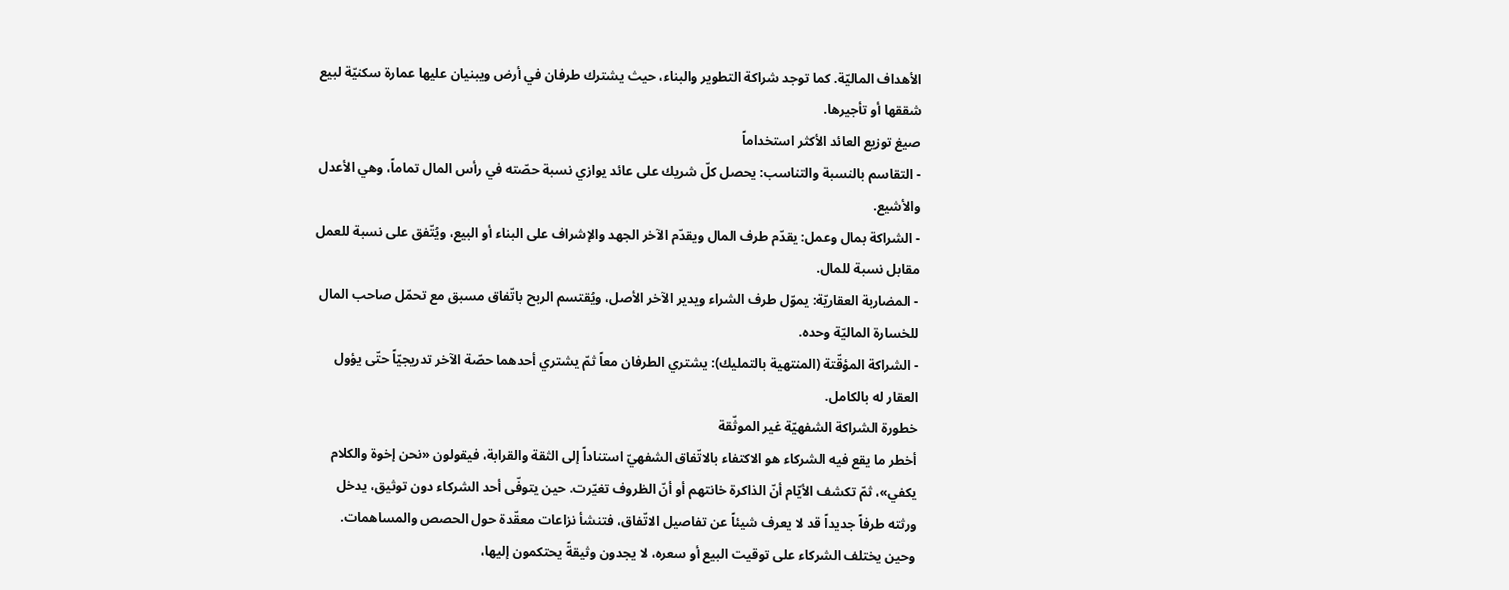الأهداف الماليّة. كما توجد شراكة التطوير والبناء، حيث يشترك طرفان في أرض ويبنيان عليها عمارة سكنيّة لبيع شققها أو تأجيرها.
صيغ توزيع العائد الأكثر استخداماً
- التقاسم بالنسبة والتناسب: يحصل كلّ شريك على عائد يوازي نسبة حصّته في رأس المال تماماً، وهي الأعدل والأشيع.
- الشراكة بمال وعمل: يقدّم طرف المال ويقدّم الآخر الجهد والإشراف على البناء أو البيع، ويُتّفق على نسبة للعمل مقابل نسبة للمال.
- المضاربة العقاريّة: يموّل طرف الشراء ويدير الآخر الأصل، ويُقتسم الربح باتّفاق مسبق مع تحمّل صاحب المال للخسارة الماليّة وحده.
- الشراكة المؤقّتة (المنتهية بالتمليك): يشتري الطرفان معاً ثمّ يشتري أحدهما حصّة الآخر تدريجيّاً حتّى يؤول العقار له بالكامل.
خطورة الشراكة الشفهيّة غير الموثّقة
أخطر ما يقع فيه الشركاء هو الاكتفاء بالاتّفاق الشفهيّ استناداً إلى الثقة والقرابة، فيقولون «نحن إخوة والكلام يكفي»، ثمّ تكشف الأيّام أنّ الذاكرة خانتهم أو أنّ الظروف تغيّرت. حين يتوفّى أحد الشركاء دون توثيق، يدخل ورثته طرفاً جديداً قد لا يعرف شيئاً عن تفاصيل الاتّفاق، فتنشأ نزاعات معقّدة حول الحصص والمساهمات. وحين يختلف الشركاء على توقيت البيع أو سعره، لا يجدون وثيقةً يحتكمون إليها،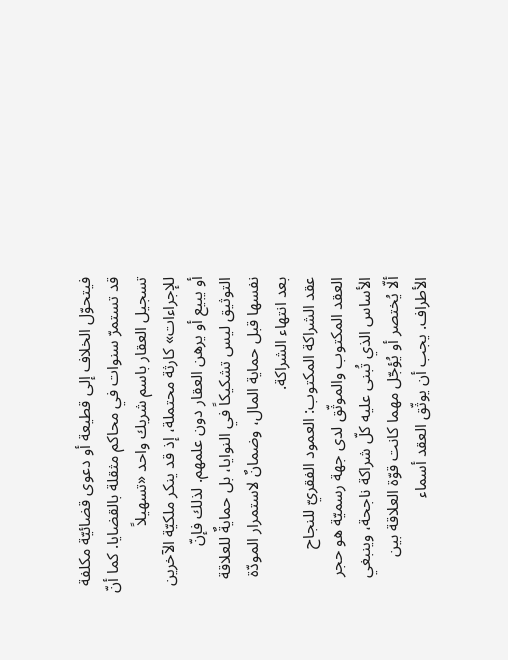فيتحوّل الخلاف إلى قطيعة أو دعوى قضائيّة مكلفة قد تستمرّ سنوات في محاكم مثقلة بالقضايا. كما أنّ تسجيل العقار باسم شريك واحد «تسهيلاً للإجراءات» كارثة محتملة، إذ قد ينكر ملكيّة الآخرين أو يبيع أو يرهن العقار دون علمهم. لذلك فإنّ التوثيق ليس تشكيكاً في النوايا، بل حمايةٌ للعلاقة نفسها قبل حماية المال، وضمانٌ لاستمرار المودّة بعد انتهاء الشراكة.
عقد الشراكة المكتوب: العمود الفقريّ للنجاح
العقد المكتوب والموثّق لدى جهة رسميّة هو حجر الأساس الذي تُبنى عليه كلّ شراكة ناجحة، وينبغي ألّا يُختصر أو يُؤجّل مهما كانت قوّة العلاقة بين الأطراف. يجب أن يوثّق العقد أسماء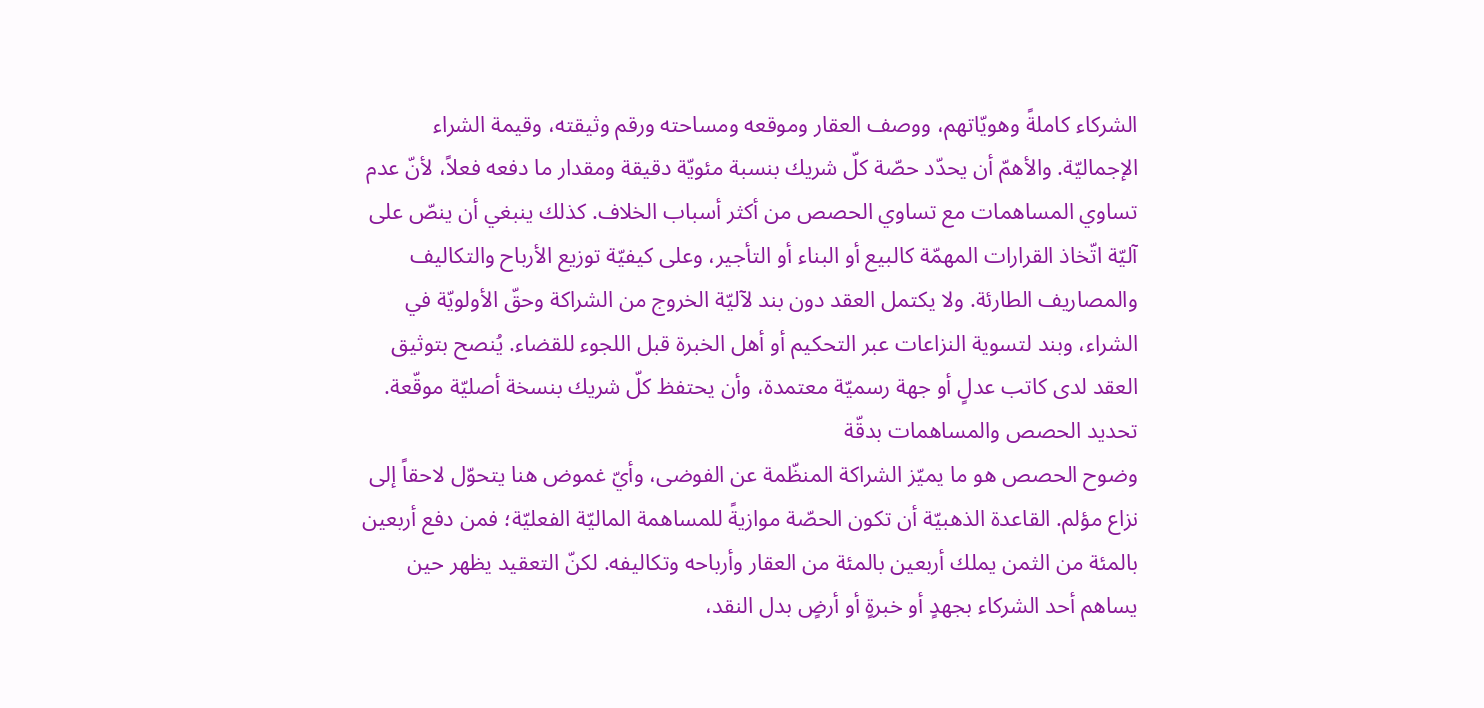الشركاء كاملةً وهويّاتهم، ووصف العقار وموقعه ومساحته ورقم وثيقته، وقيمة الشراء الإجماليّة. والأهمّ أن يحدّد حصّة كلّ شريك بنسبة مئويّة دقيقة ومقدار ما دفعه فعلاً، لأنّ عدم تساوي المساهمات مع تساوي الحصص من أكثر أسباب الخلاف. كذلك ينبغي أن ينصّ على آليّة اتّخاذ القرارات المهمّة كالبيع أو البناء أو التأجير، وعلى كيفيّة توزيع الأرباح والتكاليف والمصاريف الطارئة. ولا يكتمل العقد دون بند لآليّة الخروج من الشراكة وحقّ الأولويّة في الشراء، وبند لتسوية النزاعات عبر التحكيم أو أهل الخبرة قبل اللجوء للقضاء. يُنصح بتوثيق العقد لدى كاتب عدلٍ أو جهة رسميّة معتمدة، وأن يحتفظ كلّ شريك بنسخة أصليّة موقّعة.
تحديد الحصص والمساهمات بدقّة
وضوح الحصص هو ما يميّز الشراكة المنظّمة عن الفوضى، وأيّ غموض هنا يتحوّل لاحقاً إلى نزاع مؤلم. القاعدة الذهبيّة أن تكون الحصّة موازيةً للمساهمة الماليّة الفعليّة؛ فمن دفع أربعين بالمئة من الثمن يملك أربعين بالمئة من العقار وأرباحه وتكاليفه. لكنّ التعقيد يظهر حين يساهم أحد الشركاء بجهدٍ أو خبرةٍ أو أرضٍ بدل النقد،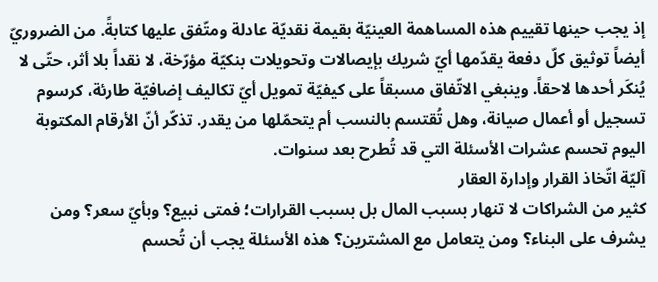إذ يجب حينها تقييم هذه المساهمة العينيّة بقيمة نقديّة عادلة ومتّفق عليها كتابةً. من الضروريّ أيضاً توثيق كلّ دفعة يقدّمها أيّ شريك بإيصالات وتحويلات بنكيّة مؤرّخة، لا نقداً بلا أثر، حتّى لا يُنكَر أحدها لاحقاً. وينبغي الاتّفاق مسبقاً على كيفيّة تمويل أيّ تكاليف إضافيّة طارئة، كرسوم تسجيل أو أعمال صيانة، وهل تُقتسم بالنسب أم يتحمّلها من يقدر. تذكّر أنّ الأرقام المكتوبة اليوم تحسم عشرات الأسئلة التي قد تُطرح بعد سنوات.
آليّة اتّخاذ القرار وإدارة العقار
كثير من الشراكات لا تنهار بسبب المال بل بسبب القرارات؛ فمتى نبيع؟ وبأيّ سعر؟ ومن يشرف على البناء؟ ومن يتعامل مع المشترين؟ هذه الأسئلة يجب أن تُحسم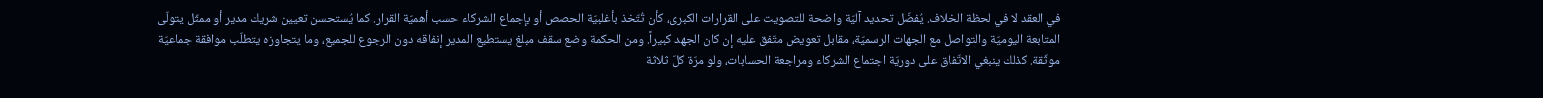في العقد لا في لحظة الخلاف. يُفضّل تحديد آليّة واضحة للتصويت على القرارات الكبرى، كأن تُتّخذ بأغلبيّة الحصص أو بإجماع الشركاء حسب أهميّة القرار. كما يُستحسن تعيين شريك مدير أو ممثّل يتولّى المتابعة اليوميّة والتواصل مع الجهات الرسميّة، مقابل تعويض متّفق عليه إن كان الجهد كبيراً. ومن الحكمة وضع سقف مبلغ يستطيع المدير إنفاقه دون الرجوع للجميع، وما يتجاوزه يتطلّب موافقة جماعيّة موثّقة. كذلك ينبغي الاتّفاق على دوريّة اجتماع الشركاء ومراجعة الحسابات، ولو مرّة كلّ ثلاثة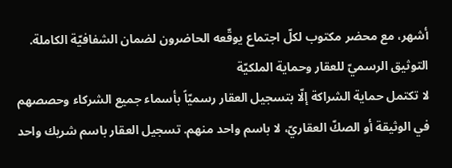أشهر، مع محضر مكتوب لكلّ اجتماع يوقّعه الحاضرون لضمان الشفافيّة الكاملة.
التوثيق الرسميّ للعقار وحماية الملكيّة
لا تكتمل حماية الشراكة إلّا بتسجيل العقار رسميّاً بأسماء جميع الشركاء وحصصهم في الوثيقة أو الصكّ العقاريّ، لا باسم واحد منهم. تسجيل العقار باسم شريك واحد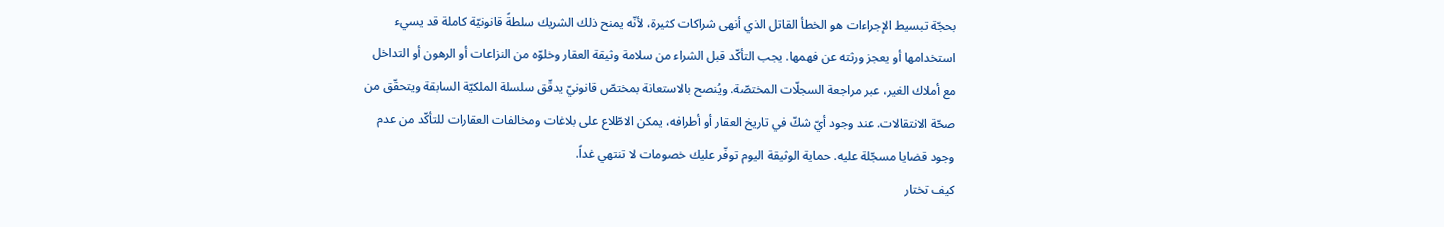بحجّة تبسيط الإجراءات هو الخطأ القاتل الذي أنهى شراكات كثيرة، لأنّه يمنح ذلك الشريك سلطةً قانونيّة كاملة قد يسيء استخدامها أو يعجز ورثته عن فهمها. يجب التأكّد قبل الشراء من سلامة وثيقة العقار وخلوّه من النزاعات أو الرهون أو التداخل مع أملاك الغير، عبر مراجعة السجلّات المختصّة. ويُنصح بالاستعانة بمختصّ قانونيّ يدقّق سلسلة الملكيّة السابقة ويتحقّق من صحّة الانتقالات. عند وجود أيّ شكّ في تاريخ العقار أو أطرافه، يمكن الاطّلاع على بلاغات ومخالفات العقارات للتأكّد من عدم وجود قضايا مسجّلة عليه. حماية الوثيقة اليوم توفّر عليك خصومات لا تنتهي غداً.
كيف تختار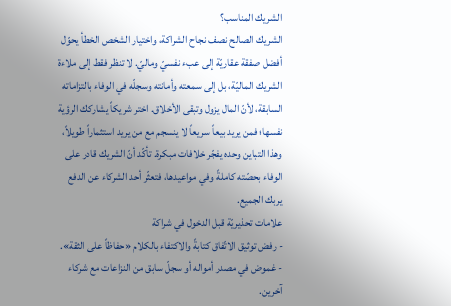الشريك المناسب؟
الشريك الصالح نصف نجاح الشراكة، واختيار الشخص الخطأ يحوّل أفضل صفقة عقاريّة إلى عبء نفسيّ وماليّ. لا تنظر فقط إلى ملاءة الشريك الماليّة، بل إلى سمعته وأمانته وسجلّه في الوفاء بالتزاماته السابقة، لأنّ المال يزول وتبقى الأخلاق. اختر شريكاً يشاركك الرؤية نفسها؛ فمن يريد بيعاً سريعاً لا ينسجم مع من يريد استثماراً طويلاً، وهذا التباين وحده يفجّر خلافات مبكرة. تأكّد أنّ الشريك قادر على الوفاء بحصّته كاملةً وفي مواعيدها، فتعثّر أحد الشركاء عن الدفع يربك الجميع.
علامات تحذيريّة قبل الدخول في شراكة
- رفض توثيق الاتّفاق كتابةً والاكتفاء بالكلام «حفاظاً على الثقة».
- غموض في مصدر أمواله أو سجلّ سابق من النزاعات مع شركاء آخرين.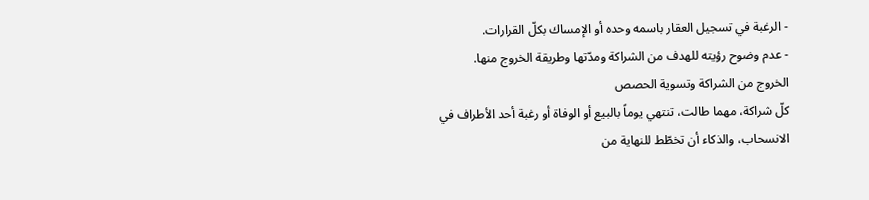- الرغبة في تسجيل العقار باسمه وحده أو الإمساك بكلّ القرارات.
- عدم وضوح رؤيته للهدف من الشراكة ومدّتها وطريقة الخروج منها.
الخروج من الشراكة وتسوية الحصص
كلّ شراكة، مهما طالت، تنتهي يوماً بالبيع أو الوفاة أو رغبة أحد الأطراف في الانسحاب، والذكاء أن تخطّط للنهاية من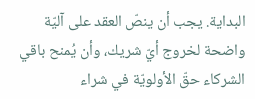البداية. يجب أن ينصّ العقد على آليّة واضحة لخروج أيّ شريك، وأن يُمنح باقي الشركاء حقّ الأولويّة في شراء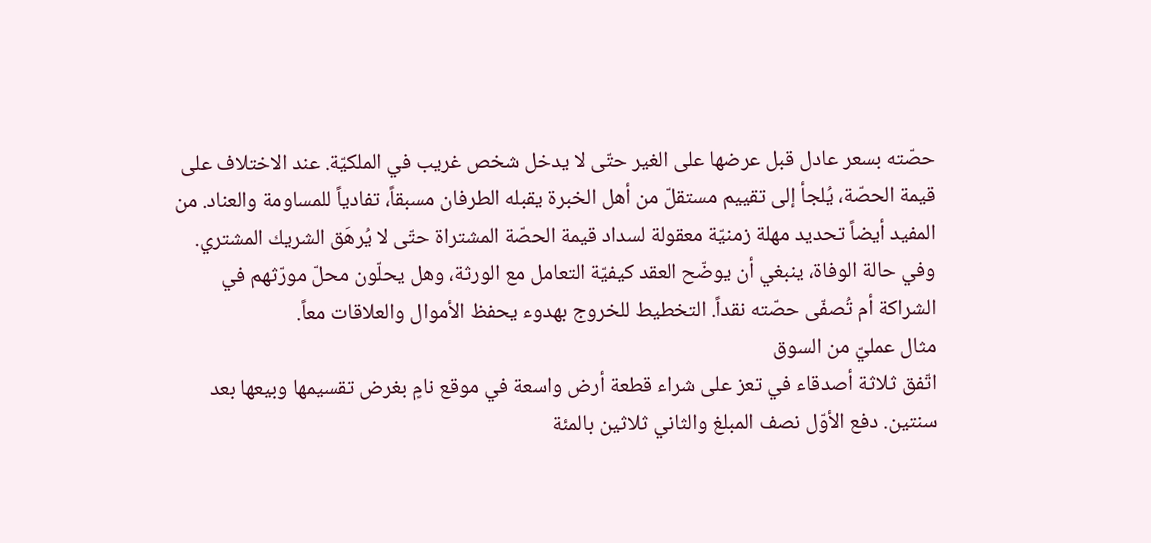حصّته بسعر عادل قبل عرضها على الغير حتّى لا يدخل شخص غريب في الملكيّة. عند الاختلاف على قيمة الحصّة، يُلجأ إلى تقييم مستقلّ من أهل الخبرة يقبله الطرفان مسبقاً، تفادياً للمساومة والعناد. من المفيد أيضاً تحديد مهلة زمنيّة معقولة لسداد قيمة الحصّة المشتراة حتّى لا يُرهَق الشريك المشتري. وفي حالة الوفاة، ينبغي أن يوضّح العقد كيفيّة التعامل مع الورثة، وهل يحلّون محلّ مورّثهم في الشراكة أم تُصفّى حصّته نقداً. التخطيط للخروج بهدوء يحفظ الأموال والعلاقات معاً.
مثال عمليّ من السوق
اتّفق ثلاثة أصدقاء في تعز على شراء قطعة أرض واسعة في موقع نامٍ بغرض تقسيمها وبيعها بعد سنتين. دفع الأوّل نصف المبلغ والثاني ثلاثين بالمئة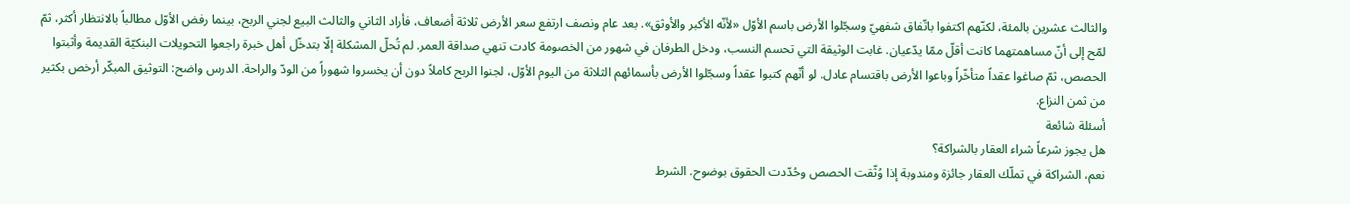والثالث عشرين بالمئة، لكنّهم اكتفوا باتّفاق شفهيّ وسجّلوا الأرض باسم الأوّل «لأنّه الأكبر والأوثق». بعد عام ونصف ارتفع سعر الأرض ثلاثة أضعاف، فأراد الثاني والثالث البيع لجني الربح، بينما رفض الأوّل مطالباً بالانتظار أكثر، ثمّ لمّح إلى أنّ مساهمتهما كانت أقلّ ممّا يدّعيان. غابت الوثيقة التي تحسم النسب، ودخل الطرفان في شهور من الخصومة كادت تنهي صداقة العمر. لم تُحلّ المشكلة إلّا بتدخّل أهل خبرة راجعوا التحويلات البنكيّة القديمة وأثبتوا الحصص، ثمّ صاغوا عقداً متأخّراً وباعوا الأرض باقتسام عادل. لو أنّهم كتبوا عقداً وسجّلوا الأرض بأسمائهم الثلاثة من اليوم الأوّل، لجنوا الربح كاملاً دون أن يخسروا شهوراً من الودّ والراحة. الدرس واضح: التوثيق المبكّر أرخص بكثير من ثمن النزاع.
أسئلة شائعة
هل يجوز شرعاً شراء العقار بالشراكة؟
نعم، الشراكة في تملّك العقار جائزة ومندوبة إذا وُثّقت الحصص وحُدّدت الحقوق بوضوح. الشرط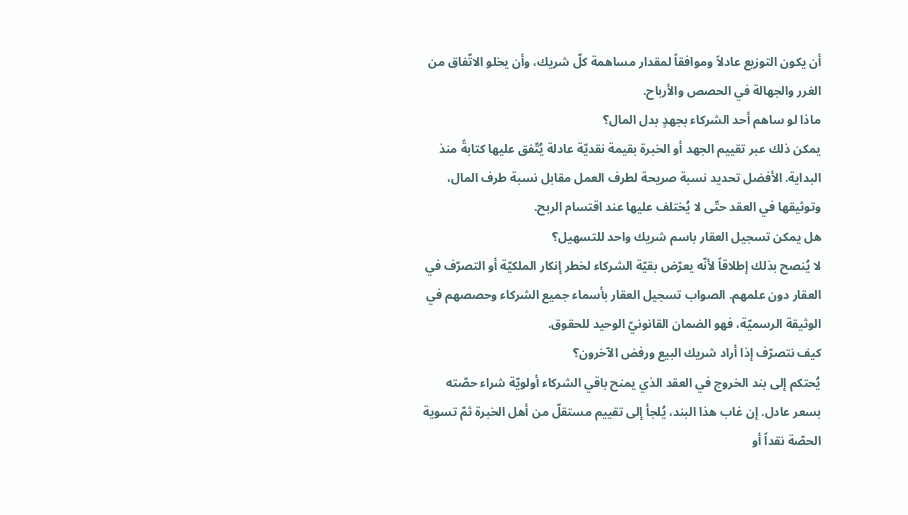أن يكون التوزيع عادلاً وموافقاً لمقدار مساهمة كلّ شريك، وأن يخلو الاتّفاق من الغرر والجهالة في الحصص والأرباح.
ماذا لو ساهم أحد الشركاء بجهدٍ بدل المال؟
يمكن ذلك عبر تقييم الجهد أو الخبرة بقيمة نقديّة عادلة يُتّفق عليها كتابةً منذ البداية. الأفضل تحديد نسبة صريحة لطرف العمل مقابل نسبة طرف المال، وتوثيقها في العقد حتّى لا يُختلف عليها عند اقتسام الربح.
هل يمكن تسجيل العقار باسم شريك واحد للتسهيل؟
لا يُنصح بذلك إطلاقاً لأنّه يعرّض بقيّة الشركاء لخطر إنكار الملكيّة أو التصرّف في العقار دون علمهم. الصواب تسجيل العقار بأسماء جميع الشركاء وحصصهم في الوثيقة الرسميّة، فهو الضمان القانونيّ الوحيد للحقوق.
كيف نتصرّف إذا أراد شريك البيع ورفض الآخرون؟
يُحتكم إلى بند الخروج في العقد الذي يمنح باقي الشركاء أولويّة شراء حصّته بسعر عادل. إن غاب هذا البند، يُلجأ إلى تقييم مستقلّ من أهل الخبرة ثمّ تسوية الحصّة نقداً أو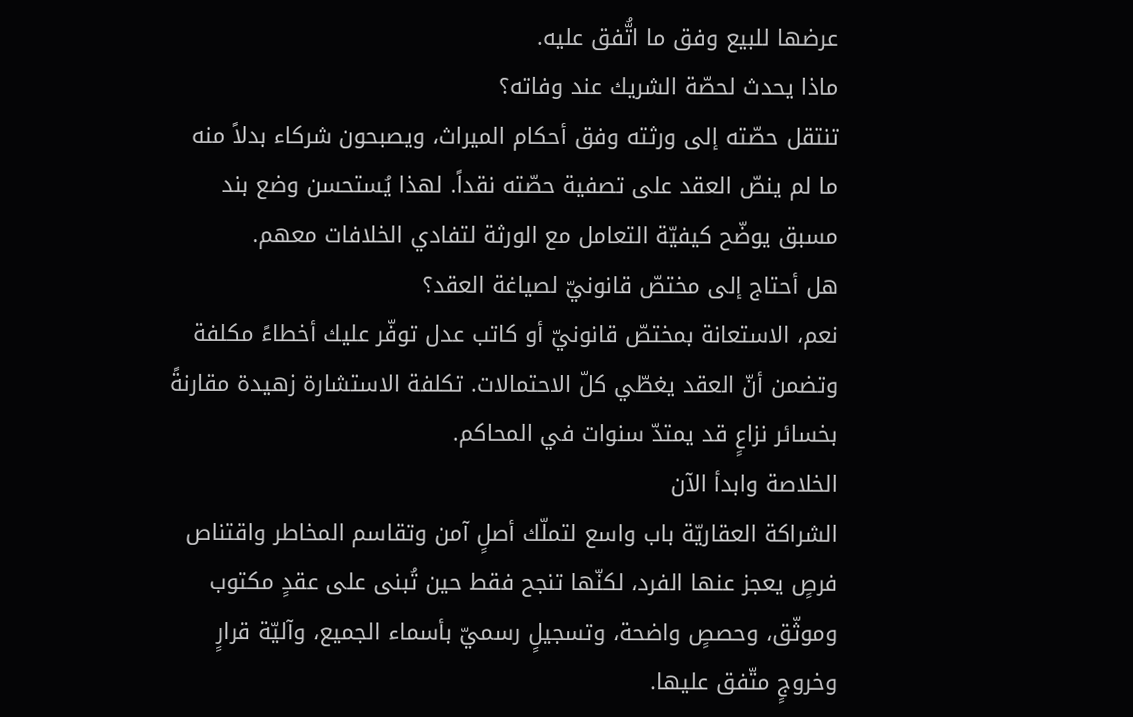عرضها للبيع وفق ما اتُّفق عليه.
ماذا يحدث لحصّة الشريك عند وفاته؟
تنتقل حصّته إلى ورثته وفق أحكام الميراث، ويصبحون شركاء بدلاً منه ما لم ينصّ العقد على تصفية حصّته نقداً. لهذا يُستحسن وضع بند مسبق يوضّح كيفيّة التعامل مع الورثة لتفادي الخلافات معهم.
هل أحتاج إلى مختصّ قانونيّ لصياغة العقد؟
نعم، الاستعانة بمختصّ قانونيّ أو كاتب عدل توفّر عليك أخطاءً مكلفة وتضمن أنّ العقد يغطّي كلّ الاحتمالات. تكلفة الاستشارة زهيدة مقارنةً بخسائر نزاعٍ قد يمتدّ سنوات في المحاكم.
الخلاصة وابدأ الآن
الشراكة العقاريّة باب واسع لتملّك أصلٍ آمن وتقاسم المخاطر واقتناص فرصٍ يعجز عنها الفرد، لكنّها تنجح فقط حين تُبنى على عقدٍ مكتوب وموثّق، وحصصٍ واضحة، وتسجيلٍ رسميّ بأسماء الجميع، وآليّة قرارٍ وخروجٍ متّفق عليها.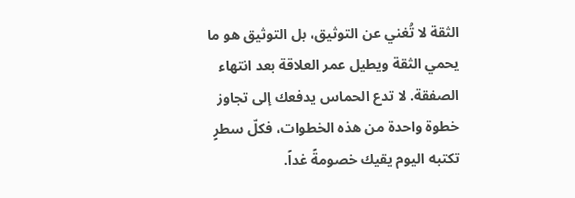الثقة لا تُغني عن التوثيق، بل التوثيق هو ما يحمي الثقة ويطيل عمر العلاقة بعد انتهاء الصفقة. لا تدع الحماس يدفعك إلى تجاوز خطوة واحدة من هذه الخطوات، فكلّ سطرٍ تكتبه اليوم يقيك خصومةً غداً.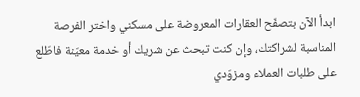ابدأ الآن بتصفّح العقارات المعروضة على مسكني واختر الفرصة المناسبة لشراكتك، وإن كنت تبحث عن شريك أو خدمة معيّنة فاطّلع على طلبات العملاء ومزوّدي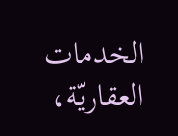الخدمات العقاريّة،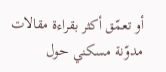أو تعمّق أكثر بقراءة مقالات مدوّنة مسكني حول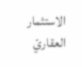الاستثمار العقاريّ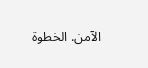الآمن. الخطوة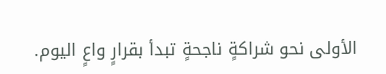الأولى نحو شراكةٍ ناجحةٍ تبدأ بقرارٍ واعٍ اليوم.